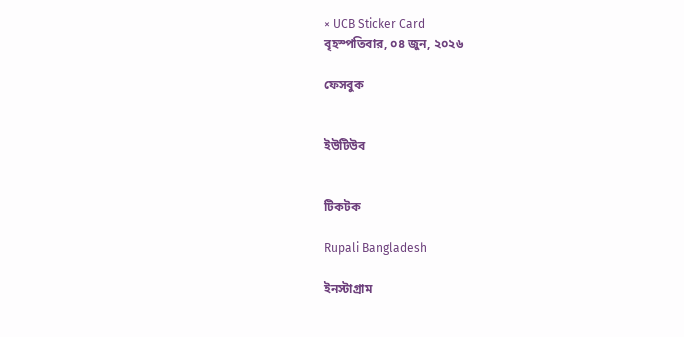× UCB Sticker Card
বৃহস্পতিবার, ০৪ জুন, ২০২৬

ফেসবুক


ইউটিউব


টিকটক

Rupali Bangladesh

ইনস্টাগ্রাম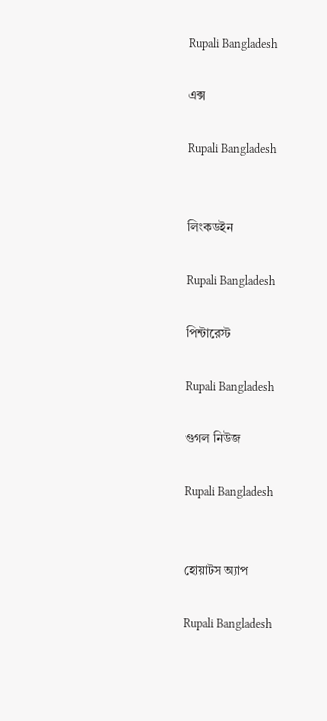Rupali Bangladesh

এক্স

Rupali Bangladesh


লিংকডইন

Rupali Bangladesh

পিন্টারেস্ট

Rupali Bangladesh

গুগল নিউজ

Rupali Bangladesh


হোয়াটস অ্যাপ

Rupali Bangladesh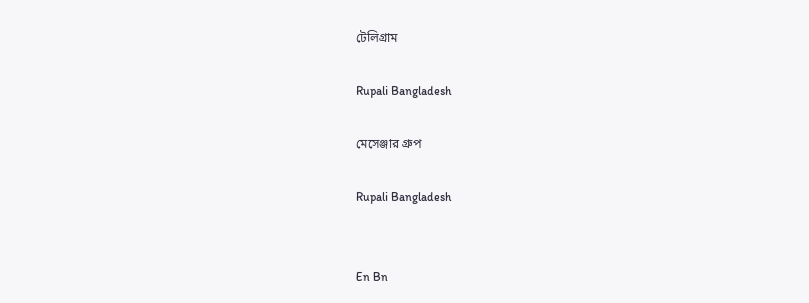টেলিগ্রাম

Rupali Bangladesh

মেসেঞ্জার গ্রুপ

Rupali Bangladesh


En Bn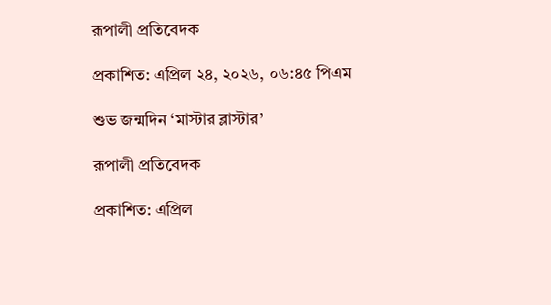রূপালী প্রতিবেদক

প্রকাশিত: এপ্রিল ২৪, ২০২৬, ০৬:৪৫ পিএম

শুভ জন্মদিন ‍‍‘মাস্টার ব্লাস্টার‍‍’

রূপালী প্রতিবেদক

প্রকাশিত: এপ্রিল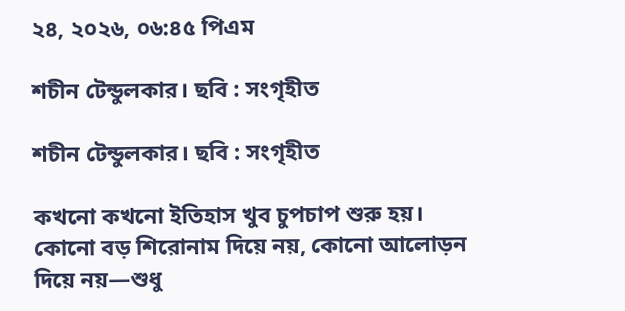২৪, ২০২৬, ০৬:৪৫ পিএম

শচীন টেন্ডুলকার। ছবি : সংগৃহীত

শচীন টেন্ডুলকার। ছবি : সংগৃহীত

কখনো কখনো ইতিহাস খুব চুপচাপ শুরু হয়। কোনো বড় শিরোনাম দিয়ে নয়, কোনো আলোড়ন দিয়ে নয়—শুধু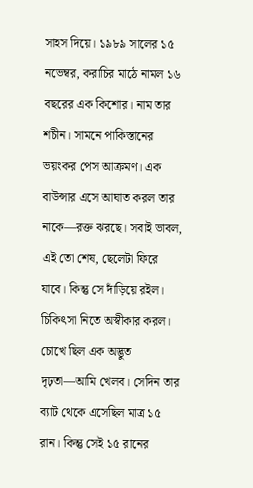সাহস দিয়ে। ১৯৮৯ সালের ১৫ নভেম্বর, করাচির মাঠে নামল ১৬ বছরের এক কিশোর। নাম তার শচীন। সামনে পাকিস্তানের ভয়ংকর পেস আক্রমণ। এক বাউন্সার এসে আঘাত করল তার নাকে—রক্ত ঝরছে। সবাই ভাবল, এই তো শেষ, ছেলেটা ফিরে যাবে। কিন্তু সে দাঁড়িয়ে রইল। চিকিৎসা নিতে অস্বীকার করল। চোখে ছিল এক অদ্ভুত দৃঢ়তা—আমি খেলব। সেদিন তার ব্যাট থেকে এসেছিল মাত্র ১৫ রান। কিন্তু সেই ১৫ রানের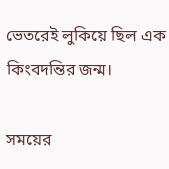ভেতরেই লুকিয়ে ছিল এক কিংবদন্তির জন্ম।

সময়ের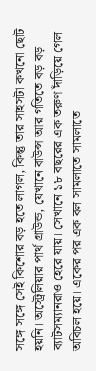সঙ্গে সঙ্গে সেই কিশোর বড় হতে লাগল, কিন্তু তার সাহসটা কখনো ছোট হয়নি। অস্ট্রেলিয়ার পার্থ গ্রাউন্ড, যেখানে বাউন্স আর গতিতে বড় বড় ব্যাটসম্যানরাও হেরে যায়। সেখানে ১৮ বছরের এক তরুণ দাঁড়িয়ে গেল অবিচল হয়ে। একের পর এক বল সামলাতে সামলাতে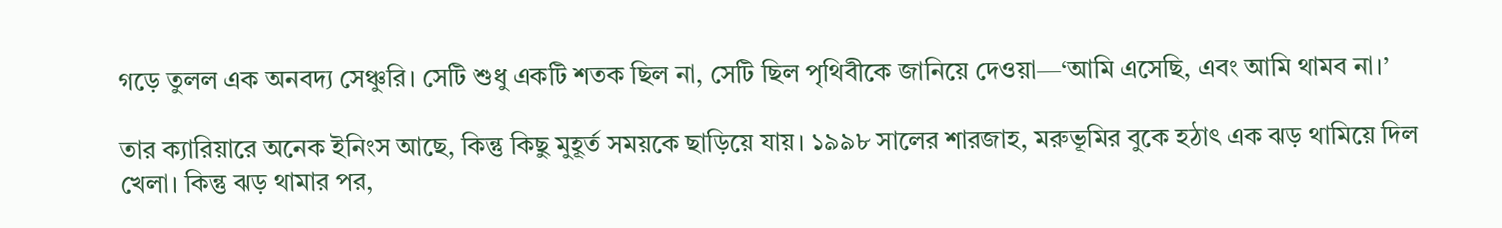গড়ে তুলল এক অনবদ্য সেঞ্চুরি। সেটি শুধু একটি শতক ছিল না, সেটি ছিল পৃথিবীকে জানিয়ে দেওয়া—‘আমি এসেছি, এবং আমি থামব না।’

তার ক্যারিয়ারে অনেক ইনিংস আছে, কিন্তু কিছু মুহূর্ত সময়কে ছাড়িয়ে যায়। ১৯৯৮ সালের শারজাহ, মরুভূমির বুকে হঠাৎ এক ঝড় থামিয়ে দিল খেলা। কিন্তু ঝড় থামার পর,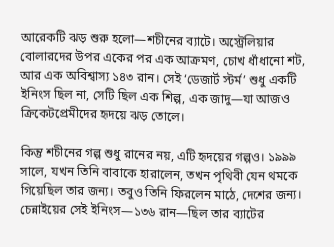আরেকটি ঝড় শুরু হলো—শচীনের ব্যাটে। অস্ট্রেলিয়ার বোলারদের উপর একের পর এক আক্রমণ, চোখ ধাঁধানো শট, আর এক অবিশ্বাস্য ১৪৩ রান। সেই ‘ডেজার্ট স্টর্ম’ শুধু একটি ইনিংস ছিল না, সেটি ছিল এক শিল্প, এক জাদু—যা আজও ক্রিকেটপ্রেমীদের হৃদয়ে ঝড় তোলে।

কিন্তু শচীনের গল্প শুধু রানের নয়, এটি হৃদয়ের গল্পও। ১৯৯৯ সালে, যখন তিনি বাবাকে হারালেন, তখন পৃথিবী যেন থমকে গিয়েছিল তার জন্য। তবুও তিনি ফিরলেন মাঠে, দেশের জন্য। চেন্নাইয়ের সেই ইনিংস—১৩৬ রান—ছিল তার ব্যাটের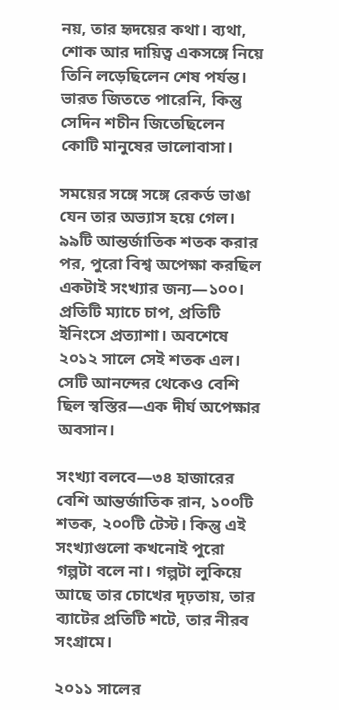নয়, তার হৃদয়ের কথা। ব্যথা, শোক আর দায়িত্ব একসঙ্গে নিয়ে তিনি লড়েছিলেন শেষ পর্যন্ত। ভারত জিততে পারেনি, কিন্তু সেদিন শচীন জিতেছিলেন কোটি মানুষের ভালোবাসা।

সময়ের সঙ্গে সঙ্গে রেকর্ড ভাঙা যেন তার অভ্যাস হয়ে গেল। ৯৯টি আন্তর্জাতিক শতক করার পর, পুরো বিশ্ব অপেক্ষা করছিল একটাই সংখ্যার জন্য—১০০। প্রতিটি ম্যাচে চাপ, প্রতিটি ইনিংসে প্রত্যাশা। অবশেষে ২০১২ সালে সেই শতক এল। সেটি আনন্দের থেকেও বেশি ছিল স্বস্তির—এক দীর্ঘ অপেক্ষার অবসান।

সংখ্যা বলবে—৩৪ হাজারের বেশি আন্তর্জাতিক রান, ১০০টি শতক, ২০০টি টেস্ট। কিন্তু এই সংখ্যাগুলো কখনোই পুরো গল্পটা বলে না। গল্পটা লুকিয়ে আছে তার চোখের দৃঢ়তায়, তার ব্যাটের প্রতিটি শটে, তার নীরব সংগ্রামে।

২০১১ সালের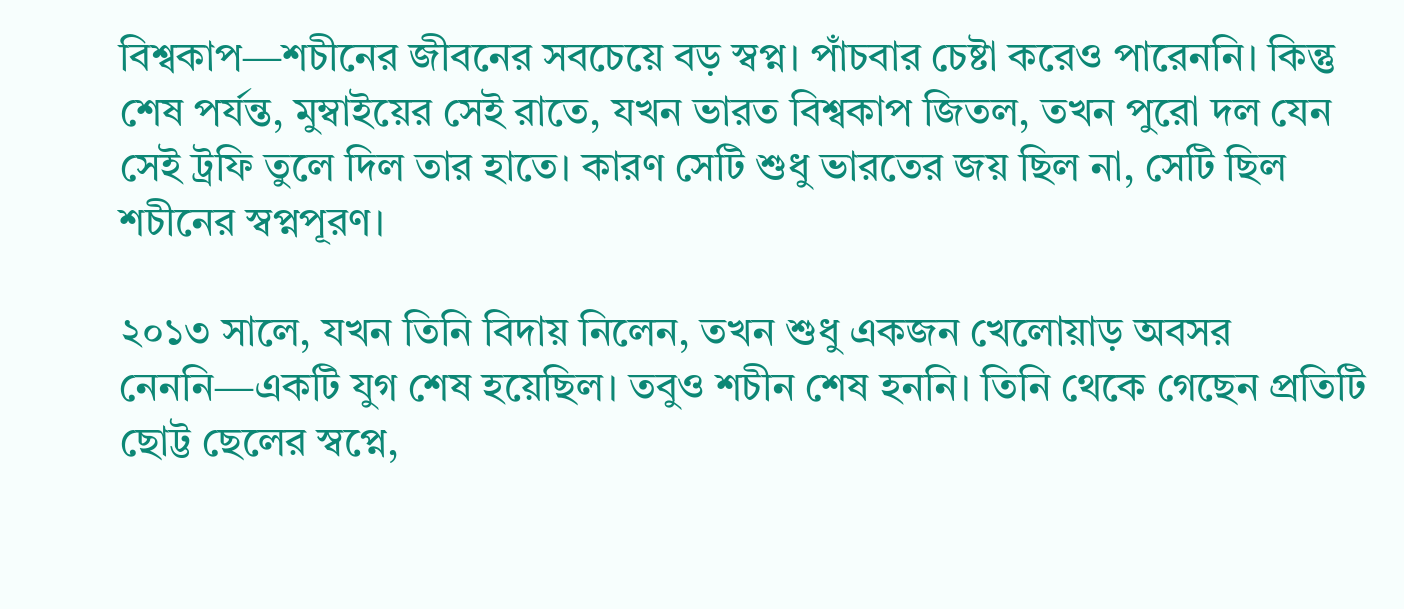বিশ্বকাপ—শচীনের জীবনের সবচেয়ে বড় স্বপ্ন। পাঁচবার চেষ্টা করেও পারেননি। কিন্তু শেষ পর্যন্ত, মুম্বাইয়ের সেই রাতে, যখন ভারত বিশ্বকাপ জিতল, তখন পুরো দল যেন সেই ট্রফি তুলে দিল তার হাতে। কারণ সেটি শুধু ভারতের জয় ছিল না, সেটি ছিল শচীনের স্বপ্নপূরণ।

২০১৩ সালে, যখন তিনি বিদায় নিলেন, তখন শুধু একজন খেলোয়াড় অবসর নেননি—একটি যুগ শেষ হয়েছিল। তবুও শচীন শেষ হননি। তিনি থেকে গেছেন প্রতিটি ছোট্ট ছেলের স্বপ্নে,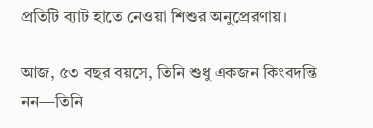প্রতিটি ব্যাট হাতে নেওয়া শিশুর অনুপ্রেরণায়।

আজ, ৫৩ বছর বয়সে, তিনি শুধু একজন কিংবদন্তি নন—তিনি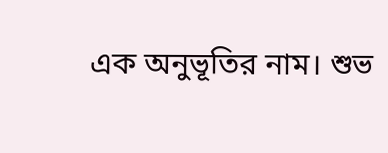এক অনুভূতির নাম। শুভ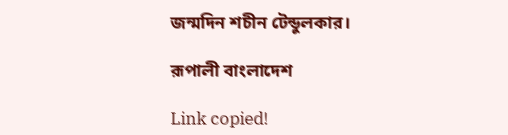জন্মদিন শচীন টেন্ডুলকার।

রূপালী বাংলাদেশ

Link copied!